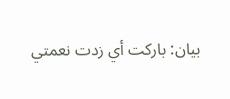بيان: باركت أي زدت نعمتي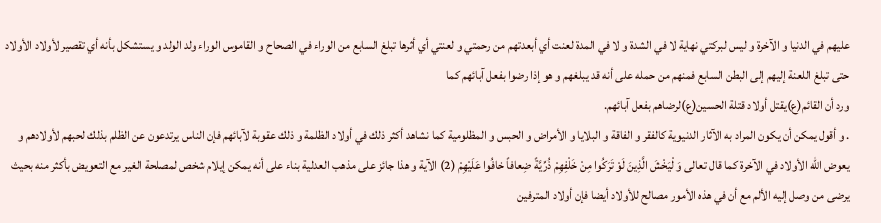عليهم في الدنيا و الآخرة و ليس لبركتي نهاية لا في الشدة و لا في المدة لعنت أي أبعدتهم من رحمتي و لعنتي أي أثرها تبلغ السابع من الوراء في الصحاح و القاموس الوراء ولد الولد و يستشكل بأنه أي تقصير لأولاد الأولاد حتى تبلغ اللعنة إليهم إلى البطن السابع فمنهم من حمله على أنه قد يبلغهم و هو إذا رضوا بفعل آبائهم كما
ورد أن القائم(ع)يقتل أولاد قتلة الحسين(ع)لرضاهم بفعل آبائهم.
. و أقول يمكن أن يكون المراد به الآثار الدنيوية كالفقر و الفاقة و البلايا و الأمراض و الحبس و المظلومية كما نشاهد أكثر ذلك في أولاد الظلمة و ذلك عقوبة لآبائهم فإن الناس يرتدعون عن الظلم بذلك لحبهم لأولادهم و يعوض الله الأولاد في الآخرة كما قال تعالى وَ لْيَخْشَ الَّذِينَ لَوْ تَرَكُوا مِنْ خَلْفِهِمْ ذُرِّيَّةً ضِعافاً خافُوا عَلَيْهِمْ (2) الآية و هذا جائز على مذهب العدلية بناء على أنه يمكن إيلام شخص لمصلحة الغير مع التعويض بأكثر منه بحيث يرضى من وصل إليه الألم مع أن في هذه الأمور مصالح للأولاد أيضا فإن أولاد المترفين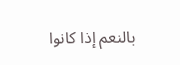بالنعم إذا كانوا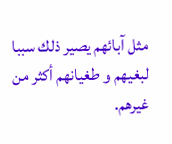مثل آبائهم يصير ذلك سببا لبغيهم و طغيانهم أكثر من غيرهم.